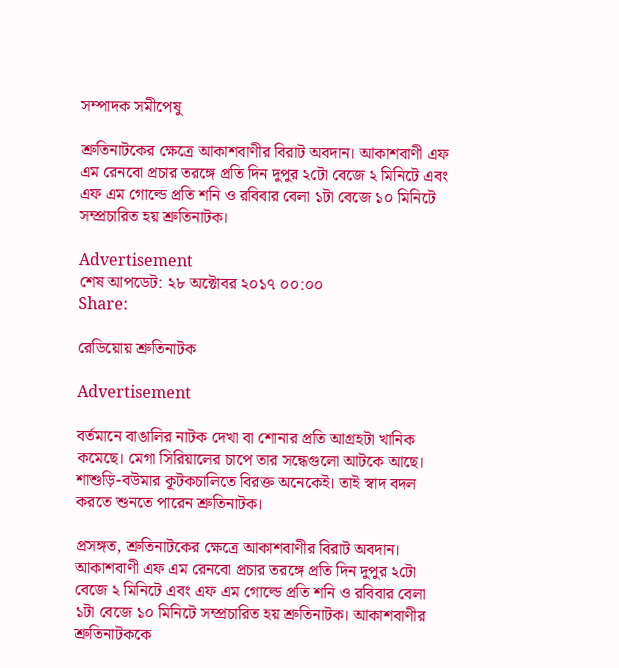সম্পাদক সমীপেষু

শ্রুতিনাটকের ক্ষেত্রে আকাশবাণীর বিরাট অবদান। আকাশবাণী এফ এম রেনবো প্রচার তরঙ্গে প্রতি দিন দুপুর ২টো বেজে ২ মিনিটে এবং এফ এম গোল্ডে প্রতি শনি ও রবিবার বেলা ১টা বেজে ১০ মিনিটে সম্প্রচারিত হয় শ্রুতিনাটক।

Advertisement
শেষ আপডেট: ২৮ অক্টোবর ২০১৭ ০০:০০
Share:

রেডিয়োয় শ্রুতিনাটক

Advertisement

বর্তমানে বাঙালির নাটক দেখা বা শোনার প্রতি আগ্রহটা খানিক কমেছে। মেগা সিরিয়ালের চাপে তার সন্ধেগুলো আটকে আছে। শাশুড়ি-বউমার কূটকচালিতে বিরক্ত অনেকেই। তাই স্বাদ বদল করতে শুনতে পারেন শ্রুতিনাটক।

প্রসঙ্গত, শ্রুতিনাটকের ক্ষেত্রে আকাশবাণীর বিরাট অবদান। আকাশবাণী এফ এম রেনবো প্রচার তরঙ্গে প্রতি দিন দুপুর ২টো বেজে ২ মিনিটে এবং এফ এম গোল্ডে প্রতি শনি ও রবিবার বেলা ১টা বেজে ১০ মিনিটে সম্প্রচারিত হয় শ্রুতিনাটক। আকাশবাণীর শ্রুতিনাটককে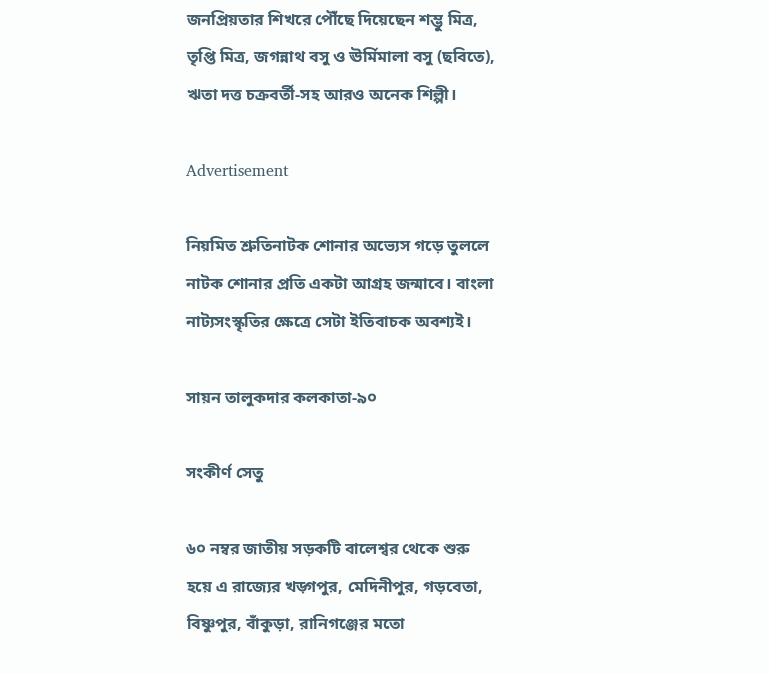জনপ্রিয়তার শিখরে পৌঁছে দিয়েছেন শম্ভু মিত্র, তৃপ্তি মিত্র, জগন্নাথ বসু ও ঊর্মিমালা বসু (ছবিতে), ঋতা দত্ত চক্রবর্তী-সহ আরও অনেক শিল্পী।

Advertisement

নিয়মিত শ্রুতিনাটক শোনার অভ্যেস গড়ে তুললে নাটক শোনার প্রতি একটা আগ্রহ জন্মাবে। বাংলা নাট্যসংস্কৃতির ক্ষেত্রে সেটা ইতিবাচক অবশ্যই।

সায়ন তালুকদার কলকাতা-৯০

সংকীর্ণ সেতু

৬০ নম্বর জাতীয় সড়কটি বালেশ্বর থেকে শুরু হয়ে এ রাজ্যের খড়্গপুর, মেদিনীপুর, গড়বেতা, বিষ্ণুপুর, বাঁকুড়া, রানিগঞ্জের মতো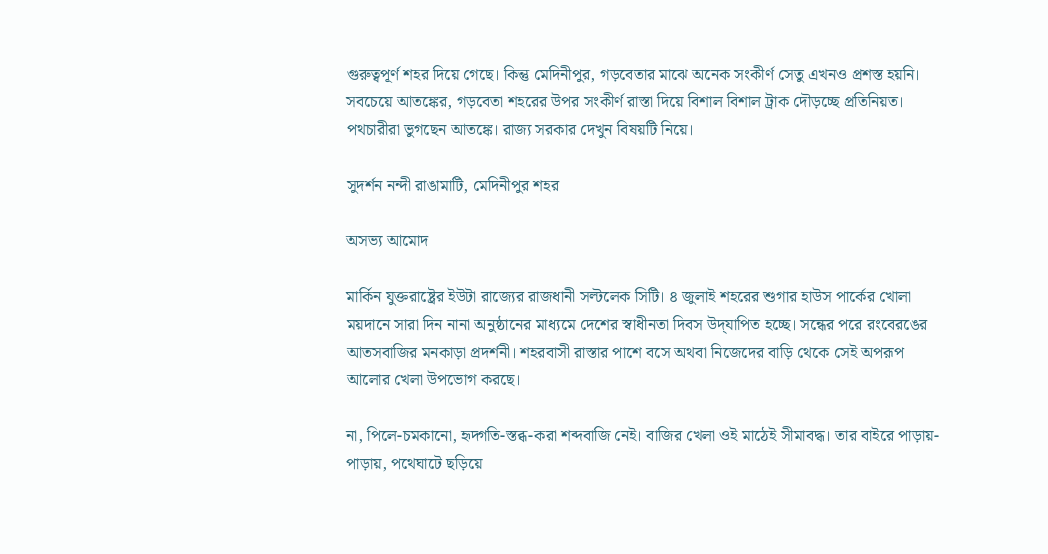গুরুত্বপূর্ণ শহর দিয়ে গেছে। কিন্তু মেদিনীপুর, গড়বেতার মাঝে অনেক সংকীর্ণ সেতু এখনও প্রশস্ত হয়নি। সবচেয়ে আতঙ্কের, গড়বেতা শহরের উপর সংকীর্ণ রাস্তা দিয়ে বিশাল বিশাল ট্রাক দৌড়চ্ছে প্রতিনিয়ত। পথচারীরা ভুগছেন আতঙ্কে। রাজ্য সরকার দেখুন বিষয়টি নিয়ে।

সুদর্শন নন্দী রাঙামাটি, মেদিনীপুর শহর

অসভ্য আমোদ

মার্কিন যুক্তরাষ্ট্রের ইউটা রাজ্যের রাজধানী সল্টলেক সিটি। ৪ জুলাই শহরের শুগার হাউস পার্কের খোলা ময়দানে সারা দিন নানা অনুষ্ঠানের মাধ্যমে দেশের স্বাধীনতা দিবস উদ্‌যাপিত হচ্ছে। সন্ধের পরে রংবেরঙের আতসবাজির মনকাড়া প্রদর্শনী। শহরবাসী রাস্তার পাশে বসে অথবা নিজেদের বাড়ি থেকে সেই অপরূপ আলোর খেলা উপভোগ করছে।

না, পিলে-চমকানো, হৃদ্গতি-স্তব্ধ-করা শব্দবাজি নেই। বাজির খেলা ওই মাঠেই সীমাবদ্ধ। তার বাইরে পাড়ায়-পাড়ায়, পথেঘাটে ছড়িয়ে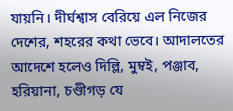যায়নি। দীর্ঘশ্বাস বেরিয়ে এল নিজের দেশের, শহরের কথা ভেবে। আদালতের আদেশে হলেও দিল্লি, মুম্বই, পঞ্জাব, হরিয়ানা, চণ্ডীগড় যে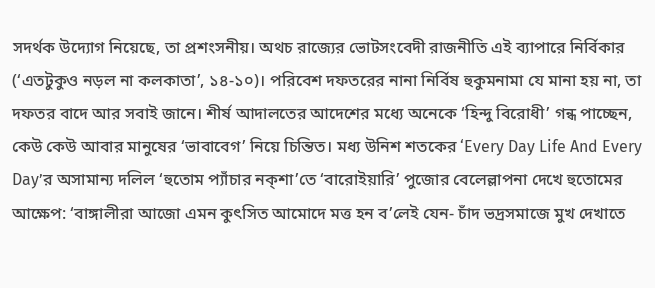সদর্থক উদ্যোগ নিয়েছে, তা প্রশংসনীয়। অথচ রাজ্যের ভোটসংবেদী রাজনীতি এই ব্যাপারে নির্বিকার (‘এতটুকুও নড়ল না কলকাতা’, ১৪-১০)। পরিবেশ দফতরের নানা নির্বিষ হুকুমনামা যে মানা হয় না, তা দফতর বাদে আর সবাই জানে। শীর্ষ আদালতের আদেশের মধ্যে অনেকে ‘হিন্দু বিরোধী’ গন্ধ পাচ্ছেন, কেউ কেউ আবার মানুষের ‘ভাবাবেগ’ নিয়ে চিন্তিত। মধ্য উনিশ শতকের ‘Every Day Life And Every Day’র অসামান্য দলিল ‘হুতোম প্যাঁচার নক্শা’তে ‘বারোইয়ারি’ পুজোর বেলেল্লাপনা দেখে হুতোমের আক্ষেপ: ‘বাঙ্গালীরা আজো এমন কুৎসিত আমোদে মত্ত হন ব’লেই যেন- চাঁদ ভদ্রসমাজে মুখ দেখাতে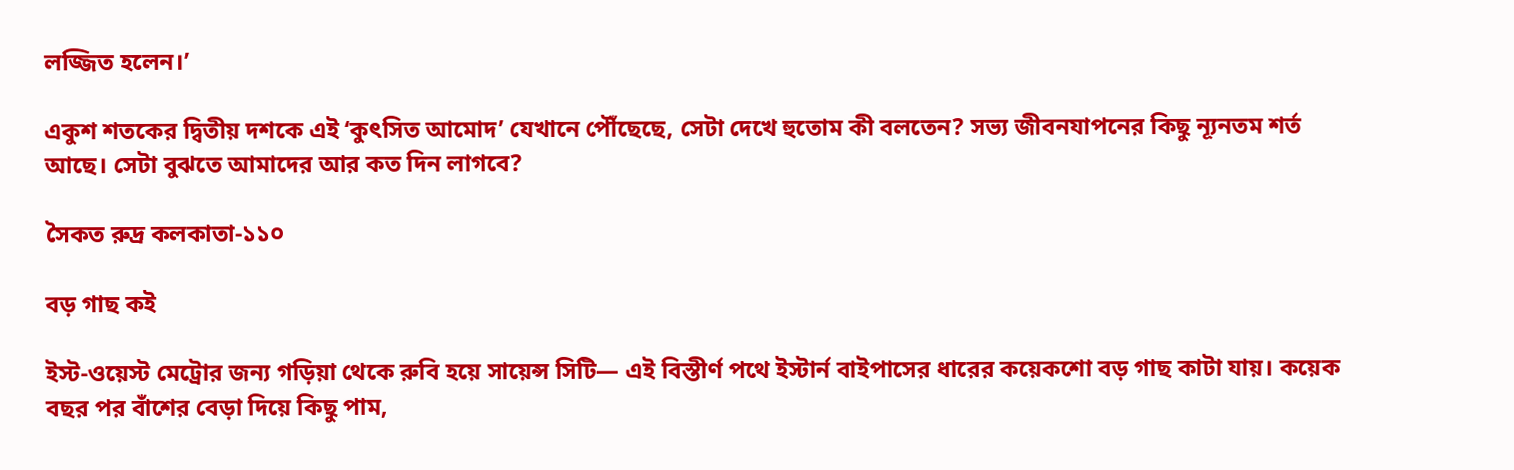লজ্জিত হলেন।’

একুশ শতকের দ্বিতীয় দশকে এই ‘কুৎসিত আমোদ’ যেখানে পৌঁছেছে, সেটা দেখে হুতোম কী বলতেন? সভ্য জীবনযাপনের কিছু ন্যূনতম শর্ত আছে। সেটা বুঝতে আমাদের আর কত দিন লাগবে?

সৈকত রুদ্র কলকাতা-১১০

বড় গাছ কই

ইস্ট-ওয়েস্ট মেট্রোর জন্য গড়িয়া থেকে রুবি হয়ে সায়েন্স সিটি— এই বিস্তীর্ণ পথে ইস্টার্ন বাইপাসের ধারের কয়েকশো বড় গাছ কাটা যায়। কয়েক বছর পর বাঁশের বেড়া দিয়ে কিছু পাম,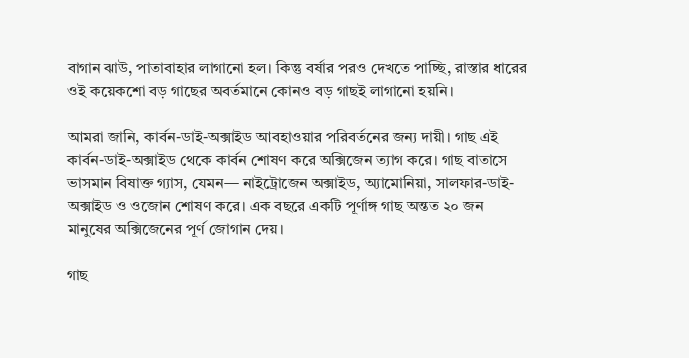বাগান ঝাউ, পাতাবাহার লাগানো হল। কিন্তু বর্ষার পরও দেখতে পাচ্ছি, রাস্তার ধারের ওই কয়েকশো বড় গাছের অবর্তমানে কোনও বড় গাছই লাগানো হয়নি।

আমরা জানি, কার্বন-ডাই-অক্সাইড আবহাওয়ার পরিবর্তনের জন্য দায়ী। গাছ এই কার্বন-ডাই-অক্সাইড থেকে কার্বন শোষণ করে অক্সিজেন ত্যাগ করে। গাছ বাতাসে ভাসমান বিষাক্ত গ্যাস, যেমন— নাইট্রোজেন অক্সাইড, অ্যামোনিয়া, সালফার-ডাই-অক্সাইড ও ওজোন শোষণ করে। এক বছরে একটি পূর্ণাঙ্গ গাছ অন্তত ২০ জন মানুষের অক্সিজেনের পূর্ণ জোগান দেয়।

গাছ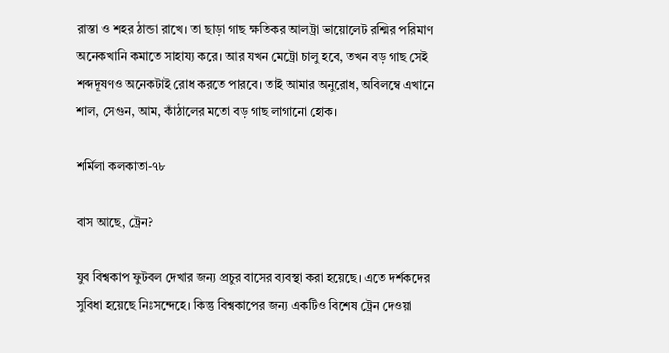রাস্তা ও শহর ঠান্ডা রাখে। তা ছাড়া গাছ ক্ষতিকর আলট্রা ভায়োলেট রশ্মির পরিমাণ অনেকখানি কমাতে সাহায্য করে। আর যখন মেট্রো চালু হবে, তখন বড় গাছ সেই শব্দদূষণও অনেকটাই রোধ করতে পারবে। তাই আমার অনুরোধ, অবিলম্বে এখানে শাল, সেগুন, আম, কাঁঠালের মতো বড় গাছ লাগানো হোক।

শর্মিলা কলকাতা-৭৮

বাস আছে, ট্রেন?

যুব বিশ্বকাপ ফুটবল দেখার জন্য প্রচুর বাসের ব্যবস্থা করা হয়েছে। এতে দর্শকদের সুবিধা হয়েছে নিঃসন্দেহে। কিন্তু বিশ্বকাপের জন্য একটিও বিশেষ ট্রেন দেওয়া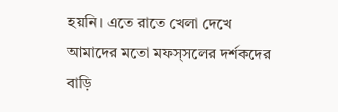হয়নি। এতে রাতে খেলা দেখে আমাদের মতো মফস্সলের দর্শকদের বাড়ি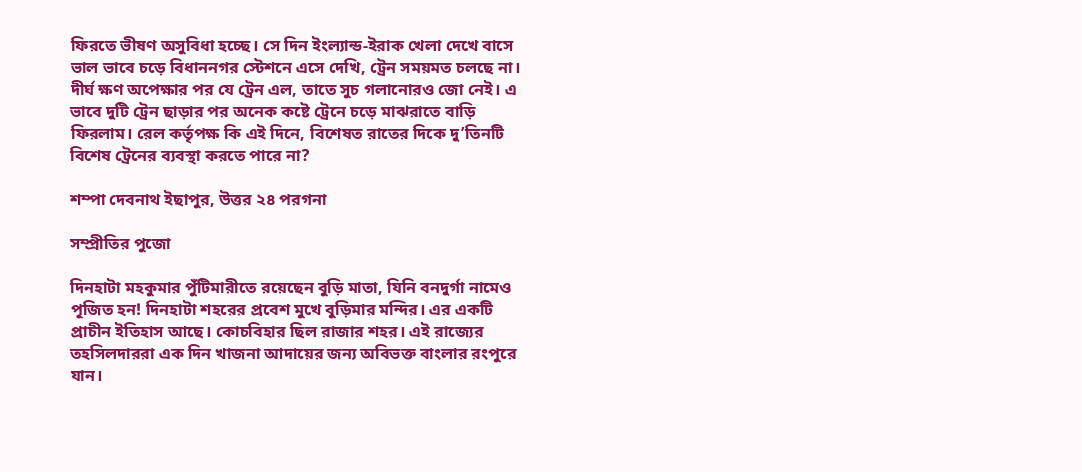ফিরতে ভীষণ অসুবিধা হচ্ছে। সে দিন ইংল্যান্ড-ইরাক খেলা দেখে বাসে ভাল ভাবে চড়ে বিধাননগর স্টেশনে এসে দেখি, ট্রেন সময়মত চলছে না। দীর্ঘ ক্ষণ অপেক্ষার পর যে ট্রেন এল, তাতে সুচ গলানোরও জো নেই। এ ভাবে দুটি ট্রেন ছাড়ার পর অনেক কষ্টে ট্রেনে চড়ে মাঝরাতে বাড়ি ফিরলাম। রেল কর্তৃপক্ষ কি এই দিনে, বিশেষত রাতের দিকে দু’তিনটি বিশেষ ট্রেনের ব্যবস্থা করতে পারে না?

শম্পা দেবনাথ ইছাপুর, উত্তর ২৪ পরগনা

সম্প্রীতির পুজো

দিনহাটা মহকুমার পুঁটিমারীতে রয়েছেন বুড়ি মাতা, যিনি বনদুর্গা নামেও পূজিত হন! দিনহাটা শহরের প্রবেশ মুখে বুড়িমার মন্দির। এর একটি প্রাচীন ইতিহাস আছে। কোচবিহার ছিল রাজার শহর। এই রাজ্যের তহসিলদাররা এক দিন খাজনা আদায়ের জন্য অবিভক্ত বাংলার রংপুরে যান।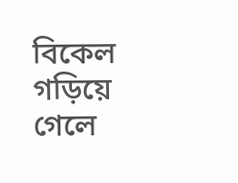বিকেল গড়িয়ে গেলে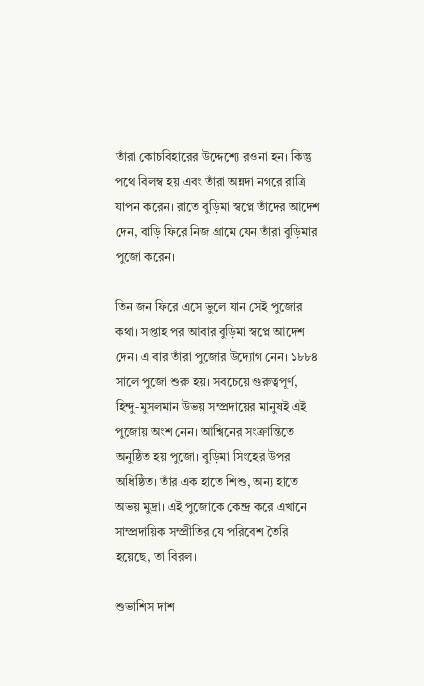তাঁরা কোচবিহারের উদ্দেশ্যে রওনা হন। কিন্তু পথে বিলম্ব হয় এবং তাঁরা অন্নদা নগরে রাত্রি যাপন করেন। রাতে বুড়িমা স্বপ্নে তাঁদের আদেশ দেন, বাড়ি ফিরে নিজ গ্রামে যেন তাঁরা বুড়িমার পুজো করেন।

তিন জন ফিরে এসে ভুলে যান সেই পুজোর কথা। সপ্তাহ পর আবার বুড়িমা স্বপ্নে আদেশ দেন। এ বার তাঁরা পুজোর উদ্যোগ নেন। ১৮৮৪ সালে পুজো শুরু হয়। সবচেয়ে গুরুত্বপূর্ণ, হিন্দু-মুসলমান উভয় সম্প্রদায়ের মানুষই এই পুজোয় অংশ নেন। আশ্বিনের সংক্রান্তিতে অনুষ্ঠিত হয় পুজো। বুড়িমা সিংহের উপর অধিষ্ঠিত। তাঁর এক হাতে শিশু, অন্য হাতে অভয় মুদ্রা। এই পুজোকে কেন্দ্র করে এখানে সাম্প্রদায়িক সম্প্রীতির যে পরিবেশ তৈরি হয়েছে, তা বিরল।

শুভাশিস দাশ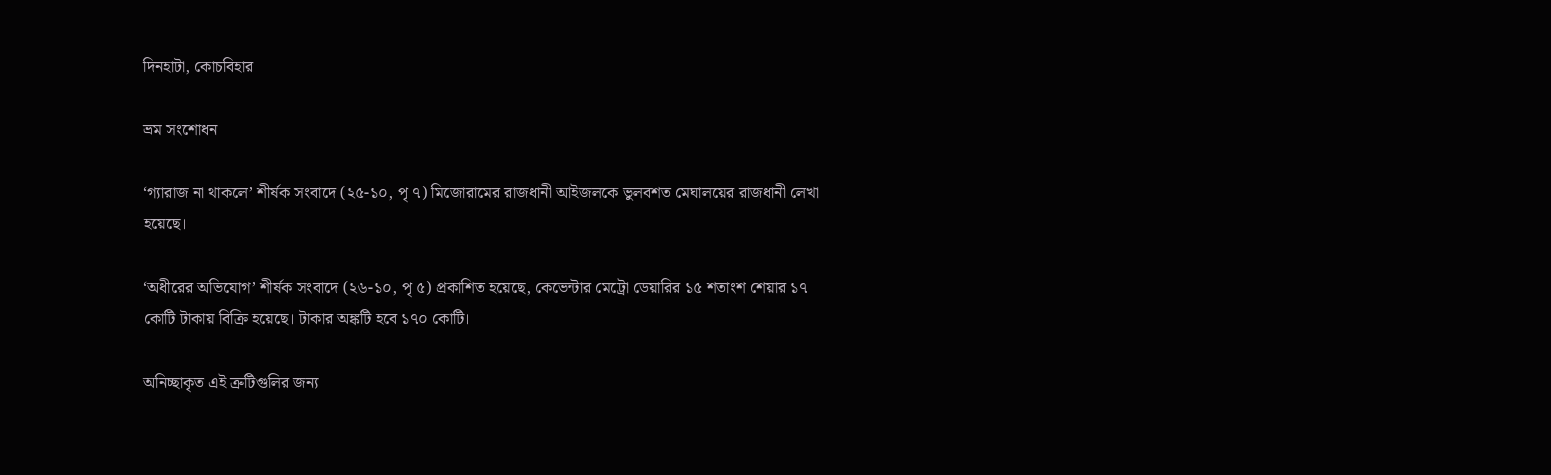দিনহাটা, কোচবিহার

ভ্রম সংশোধন

‘গ্যারাজ না থাকলে’ শীর্ষক সংবাদে (২৫-১০, পৃ ৭) মিজোরামের রাজধানী আইজলকে ভুলবশত মেঘালয়ের রাজধানী লেখা হয়েছে।

‘অধীরের অভিযোগ’ শীর্ষক সংবাদে (২৬-১০, পৃ ৫) প্রকাশিত হয়েছে, কেভেন্টার মেট্রো ডেয়ারির ১৫ শতাংশ শেয়ার ১৭ কোটি টাকায় বিক্রি হয়েছে। টাকার অঙ্কটি হবে ১৭০ কোটি।

অনিচ্ছাকৃত এই ত্রুটিগুলির জন্য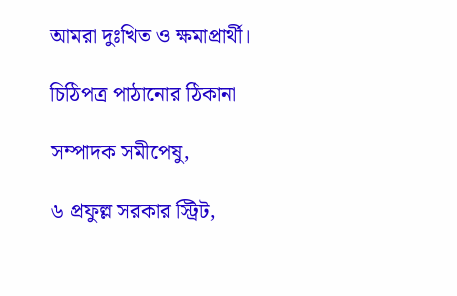আমরা দুঃখিত ও ক্ষমাপ্রার্থী।

চিঠিপত্র পাঠানোর ঠিকানা

সম্পাদক সমীপেষু,

৬ প্রফুল্ল সরকার স্ট্রিট,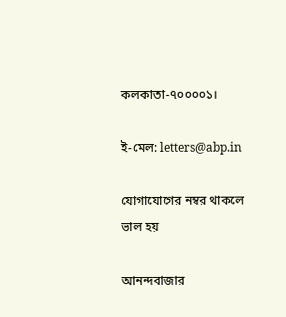কলকাতা-৭০০০০১।

ই-মেল: letters@abp.in

যোগাযোগের নম্বর থাকলে ভাল হয়

আনন্দবাজার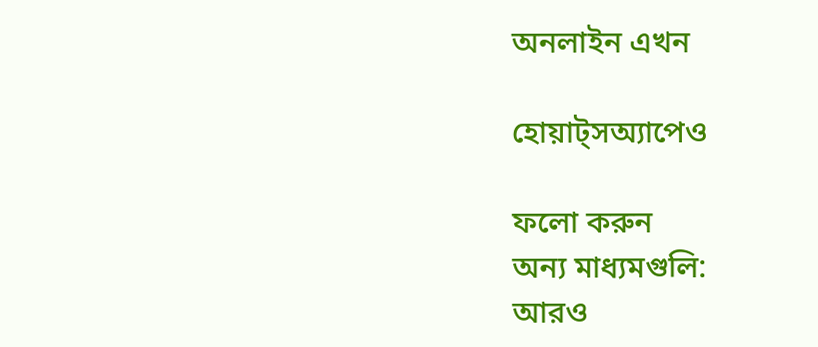অনলাইন এখন

হোয়াট্‌সঅ্যাপেও

ফলো করুন
অন্য মাধ্যমগুলি:
আরও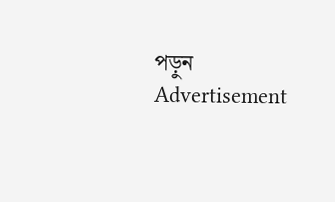পড়ুন
Advertisement